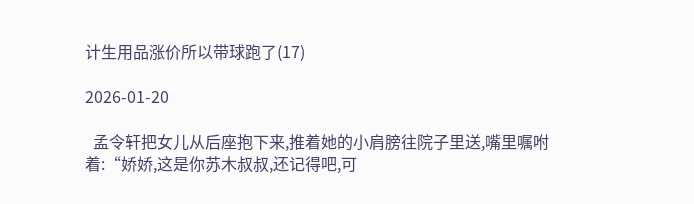计生用品涨价所以带球跑了(17)

2026-01-20

  孟令轩把女儿从后座抱下来,推着她的小肩膀往院子里送,嘴里嘱咐着:“娇娇,这是你苏木叔叔,还记得吧,可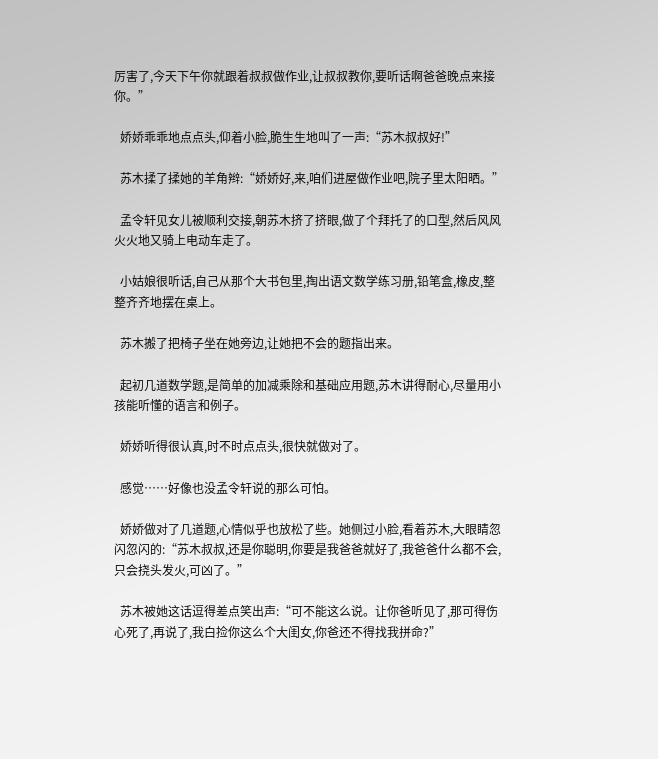厉害了,今天下午你就跟着叔叔做作业,让叔叔教你,要听话啊爸爸晚点来接你。”

  娇娇乖乖地点点头,仰着小脸,脆生生地叫了一声:“苏木叔叔好!”

  苏木揉了揉她的羊角辫:“娇娇好,来,咱们进屋做作业吧,院子里太阳晒。”

  孟令轩见女儿被顺利交接,朝苏木挤了挤眼,做了个拜托了的口型,然后风风火火地又骑上电动车走了。

  小姑娘很听话,自己从那个大书包里,掏出语文数学练习册,铅笔盒,橡皮,整整齐齐地摆在桌上。

  苏木搬了把椅子坐在她旁边,让她把不会的题指出来。

  起初几道数学题,是简单的加减乘除和基础应用题,苏木讲得耐心,尽量用小孩能听懂的语言和例子。

  娇娇听得很认真,时不时点点头,很快就做对了。

  感觉……好像也没孟令轩说的那么可怕。

  娇娇做对了几道题,心情似乎也放松了些。她侧过小脸,看着苏木,大眼睛忽闪忽闪的:“苏木叔叔,还是你聪明,你要是我爸爸就好了,我爸爸什么都不会,只会挠头发火,可凶了。”

  苏木被她这话逗得差点笑出声:“可不能这么说。让你爸听见了,那可得伤心死了,再说了,我白捡你这么个大闺女,你爸还不得找我拼命?”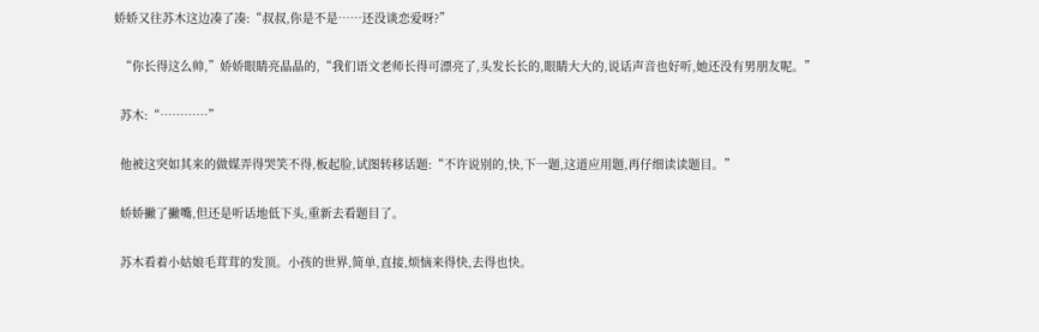娇娇又往苏木这边凑了凑:“叔叔,你是不是……还没谈恋爱呀?”

  “你长得这么帅,”娇娇眼睛亮晶晶的,“我们语文老师长得可漂亮了,头发长长的,眼睛大大的,说话声音也好听,她还没有男朋友呢。”

  苏木:“…………”

  他被这突如其来的做媒弄得哭笑不得,板起脸,试图转移话题:“不许说别的,快,下一题,这道应用题,再仔细读读题目。”

  娇娇撇了撇嘴,但还是听话地低下头,重新去看题目了。

  苏木看着小姑娘毛茸茸的发顶。小孩的世界,简单,直接,烦恼来得快,去得也快。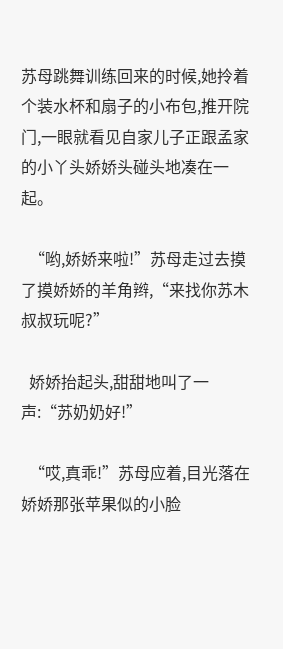苏母跳舞训练回来的时候,她拎着个装水杯和扇子的小布包,推开院门,一眼就看见自家儿子正跟孟家的小丫头娇娇头碰头地凑在一起。

  “哟,娇娇来啦!”苏母走过去摸了摸娇娇的羊角辫,“来找你苏木叔叔玩呢?”

  娇娇抬起头,甜甜地叫了一声:“苏奶奶好!”

  “哎,真乖!”苏母应着,目光落在娇娇那张苹果似的小脸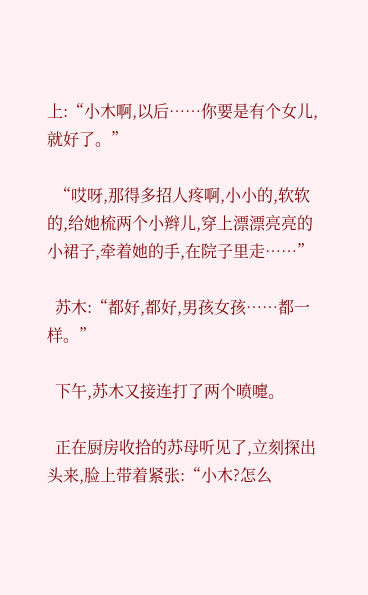上:“小木啊,以后……你要是有个女儿,就好了。”

  “哎呀,那得多招人疼啊,小小的,软软的,给她梳两个小辫儿,穿上漂漂亮亮的小裙子,牵着她的手,在院子里走……”

  苏木:“都好,都好,男孩女孩……都一样。”

  下午,苏木又接连打了两个喷嚏。

  正在厨房收拾的苏母听见了,立刻探出头来,脸上带着紧张:“小木?怎么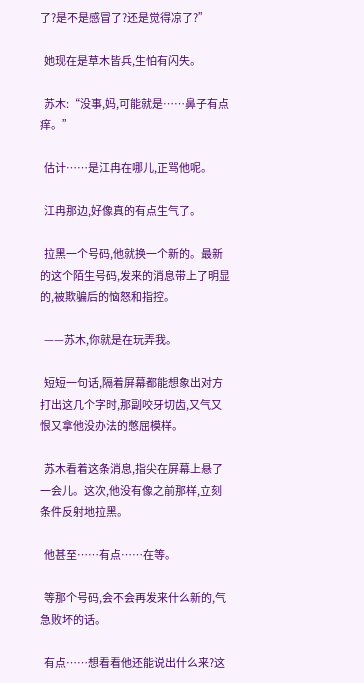了?是不是感冒了?还是觉得凉了?”

  她现在是草木皆兵,生怕有闪失。

  苏木:“没事,妈,可能就是……鼻子有点痒。”

  估计……是江冉在哪儿,正骂他呢。

  江冉那边,好像真的有点生气了。

  拉黑一个号码,他就换一个新的。最新的这个陌生号码,发来的消息带上了明显的,被欺骗后的恼怒和指控。

  ——苏木,你就是在玩弄我。

  短短一句话,隔着屏幕都能想象出对方打出这几个字时,那副咬牙切齿,又气又恨又拿他没办法的憋屈模样。

  苏木看着这条消息,指尖在屏幕上悬了一会儿。这次,他没有像之前那样,立刻条件反射地拉黑。

  他甚至……有点……在等。

  等那个号码,会不会再发来什么新的,气急败坏的话。

  有点……想看看他还能说出什么来?这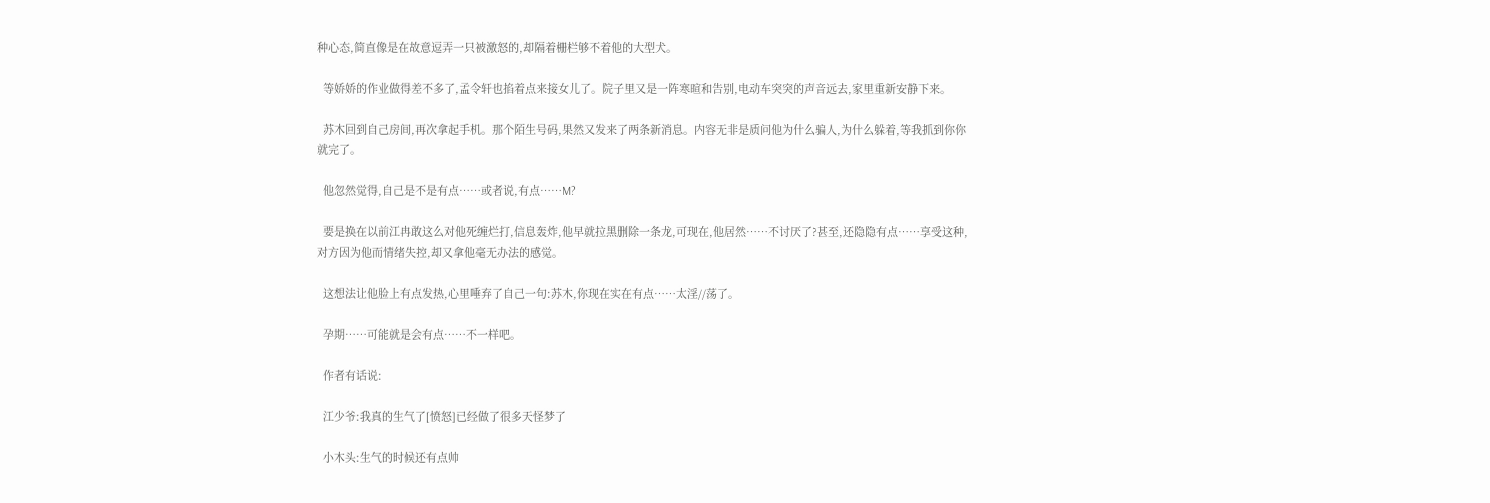种心态,简直像是在故意逗弄一只被激怒的,却隔着栅栏够不着他的大型犬。

  等娇娇的作业做得差不多了,孟令轩也掐着点来接女儿了。院子里又是一阵寒暄和告别,电动车突突的声音远去,家里重新安静下来。

  苏木回到自己房间,再次拿起手机。那个陌生号码,果然又发来了两条新消息。内容无非是质问他为什么骗人,为什么躲着,等我抓到你你就完了。

  他忽然觉得,自己是不是有点……或者说,有点……M?

  要是换在以前江冉敢这么对他死缠烂打,信息轰炸,他早就拉黑删除一条龙,可现在,他居然……不讨厌了?甚至,还隐隐有点……享受这种,对方因为他而情绪失控,却又拿他毫无办法的感觉。

  这想法让他脸上有点发热,心里唾弃了自己一句:苏木,你现在实在有点……太淫//荡了。

  孕期……可能就是会有点……不一样吧。

  作者有话说:

  江少爷:我真的生气了[愤怒]已经做了很多天怪梦了

  小木头:生气的时候还有点帅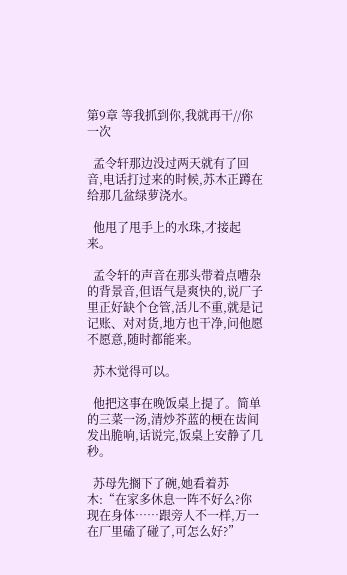第9章 等我抓到你,我就再干//你一次

  孟令轩那边没过两天就有了回音,电话打过来的时候,苏木正蹲在给那几盆绿萝浇水。

  他甩了甩手上的水珠,才接起来。

  孟令轩的声音在那头带着点嘈杂的背景音,但语气是爽快的,说厂子里正好缺个仓管,活儿不重,就是记记账、对对货,地方也干净,问他愿不愿意,随时都能来。

  苏木觉得可以。

  他把这事在晚饭桌上提了。简单的三菜一汤,清炒芥蓝的梗在齿间发出脆响,话说完,饭桌上安静了几秒。

  苏母先搁下了碗,她看着苏木:“在家多休息一阵不好么?你现在身体……跟旁人不一样,万一在厂里磕了碰了,可怎么好?”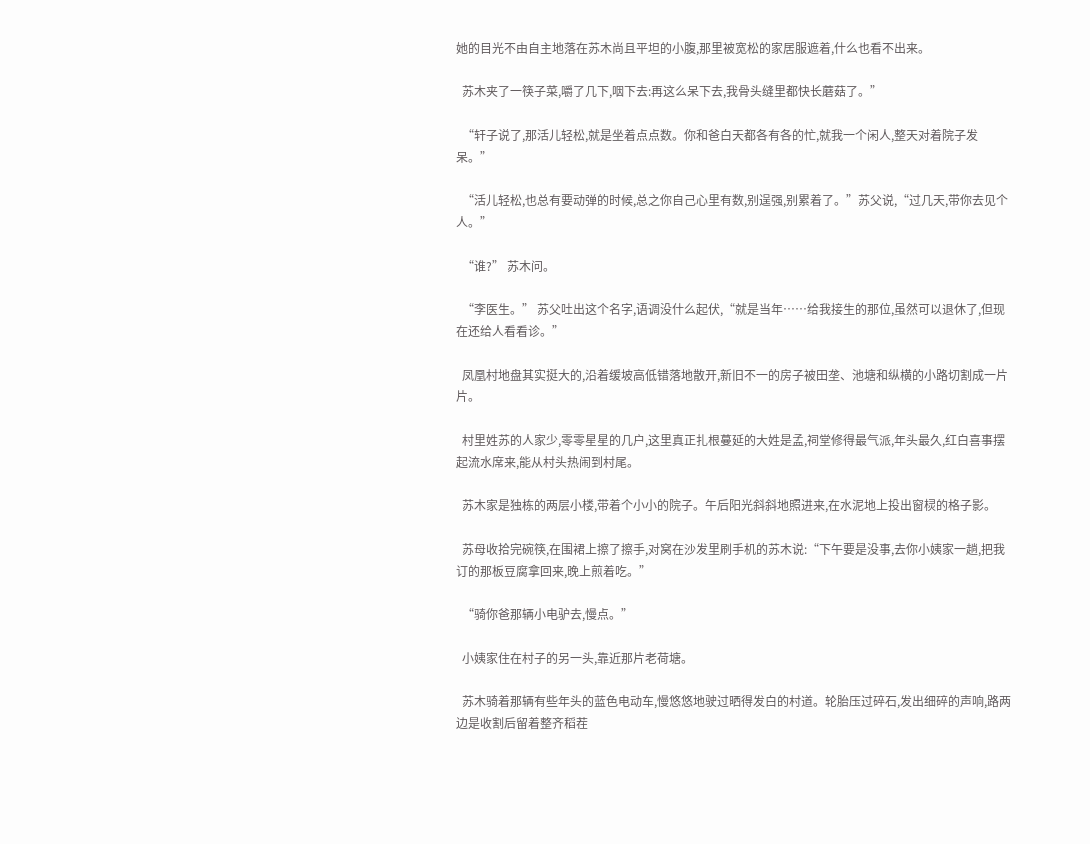她的目光不由自主地落在苏木尚且平坦的小腹,那里被宽松的家居服遮着,什么也看不出来。

  苏木夹了一筷子菜,嚼了几下,咽下去:再这么呆下去,我骨头缝里都快长蘑菇了。”

  “轩子说了,那活儿轻松,就是坐着点点数。你和爸白天都各有各的忙,就我一个闲人,整天对着院子发呆。”

  “活儿轻松,也总有要动弹的时候,总之你自己心里有数,别逞强,别累着了。”苏父说,“过几天,带你去见个人。”

  “谁?” 苏木问。

  “李医生。” 苏父吐出这个名字,语调没什么起伏,“就是当年……给我接生的那位,虽然可以退休了,但现在还给人看看诊。”

  凤凰村地盘其实挺大的,沿着缓坡高低错落地散开,新旧不一的房子被田垄、池塘和纵横的小路切割成一片片。

  村里姓苏的人家少,零零星星的几户,这里真正扎根蔓延的大姓是孟,祠堂修得最气派,年头最久,红白喜事摆起流水席来,能从村头热闹到村尾。

  苏木家是独栋的两层小楼,带着个小小的院子。午后阳光斜斜地照进来,在水泥地上投出窗棂的格子影。

  苏母收拾完碗筷,在围裙上擦了擦手,对窝在沙发里刷手机的苏木说:“下午要是没事,去你小姨家一趟,把我订的那板豆腐拿回来,晚上煎着吃。”

  “骑你爸那辆小电驴去,慢点。”

  小姨家住在村子的另一头,靠近那片老荷塘。

  苏木骑着那辆有些年头的蓝色电动车,慢悠悠地驶过晒得发白的村道。轮胎压过碎石,发出细碎的声响,路两边是收割后留着整齐稻茬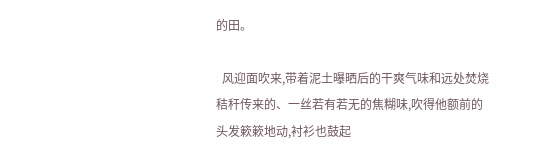的田。

  风迎面吹来,带着泥土曝晒后的干爽气味和远处焚烧秸秆传来的、一丝若有若无的焦糊味,吹得他额前的头发簌簌地动,衬衫也鼓起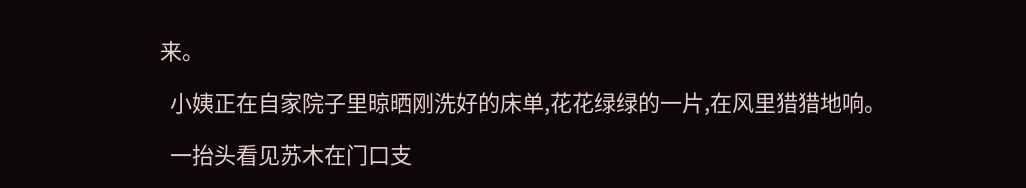来。

  小姨正在自家院子里晾晒刚洗好的床单,花花绿绿的一片,在风里猎猎地响。

  一抬头看见苏木在门口支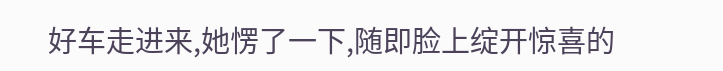好车走进来,她愣了一下,随即脸上绽开惊喜的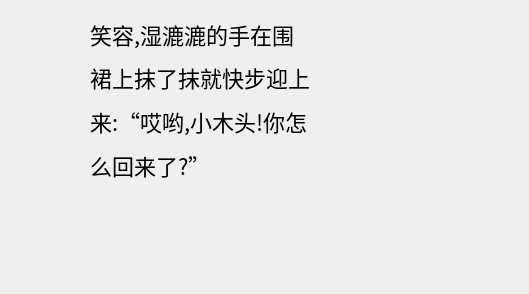笑容,湿漉漉的手在围裙上抹了抹就快步迎上来:“哎哟,小木头!你怎么回来了?”